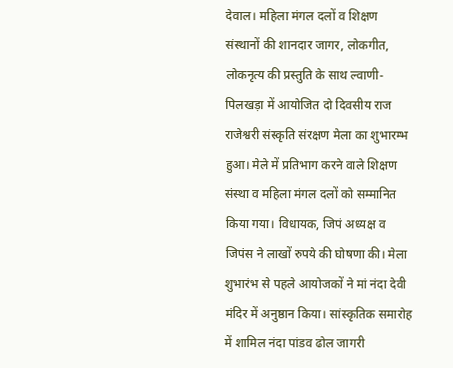देवाल। महिला मंगल दलों व शिक्षण संस्थानों की शानदार जागर, लोकगीत, लोकनृत्य की प्रस्तुति के साथ ल्वाणी- पिलखड़ा में आयोजित दो दिवसीय राज राजेश्वरी संस्कृति संरक्षण मेला का शुभारम्भ हुआ। मेले में प्रतिभाग करने वाले शिक्षण संस्था व महिला मंगल दलों को सम्मानित किया गया। विधायक, जिपं अध्यक्ष व जिपंस ने लाखों रुपये की घोषणा की। मेला शुभारंभ से पहले आयोजकों ने मां नंदा देवी मंदिर में अनुष्ठान किया। सांस्कृतिक समारोह में शामिल नंदा पांडव ढोल जागरी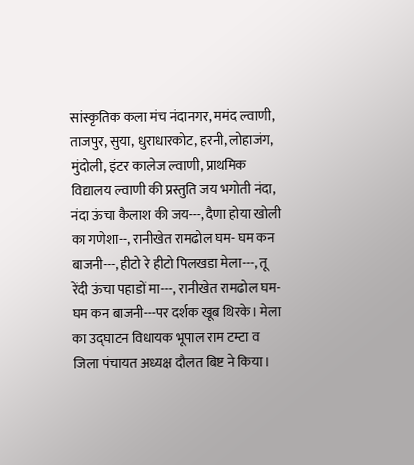सांस्कृतिक कला मंच नंदानगर, ममंद ल्वाणी, ताजपुर, सुया, धुराधारकोट, हरनी, लोहाजंग, मुंदोली, इंटर कालेज ल्वाणी, प्राथमिक विद्यालय ल्वाणी की प्रस्तुति जय भगोती नंदा, नंदा ऊंचा कैलाश की जय---, दैणा होया खोली का गणेशा--, रानीखेत रामढोल घम- घम कन बाजनी---, हीटो रे हीटो पिलखडा मेला---, तू रेंदी ऊंचा पहाडों मा---, रानीखेत रामढोल घम- घम कन बाजनी---पर दर्शक खूब थिरके। मेला का उद्घाटन विधायक भूपाल राम टम्टा व जिला पंचायत अध्यक्ष दौलत बिष्ट ने किया।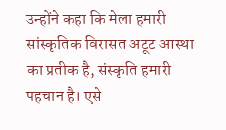उन्होंने कहा कि मेला हमारी सांस्कृतिक विरासत अटूट आस्था का प्रतीक है, संस्कृति हमारी पहचान है। एसे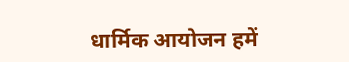धार्मिक आयोजन हमें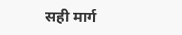सही मार्ग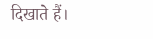दिखाते हैं।